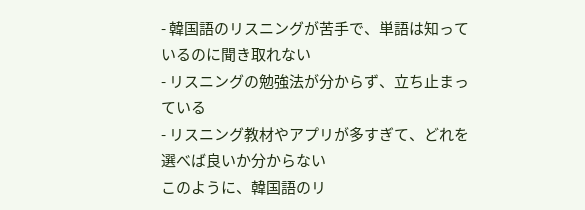- 韓国語のリスニングが苦手で、単語は知っているのに聞き取れない
- リスニングの勉強法が分からず、立ち止まっている
- リスニング教材やアプリが多すぎて、どれを選べば良いか分からない
このように、韓国語のリ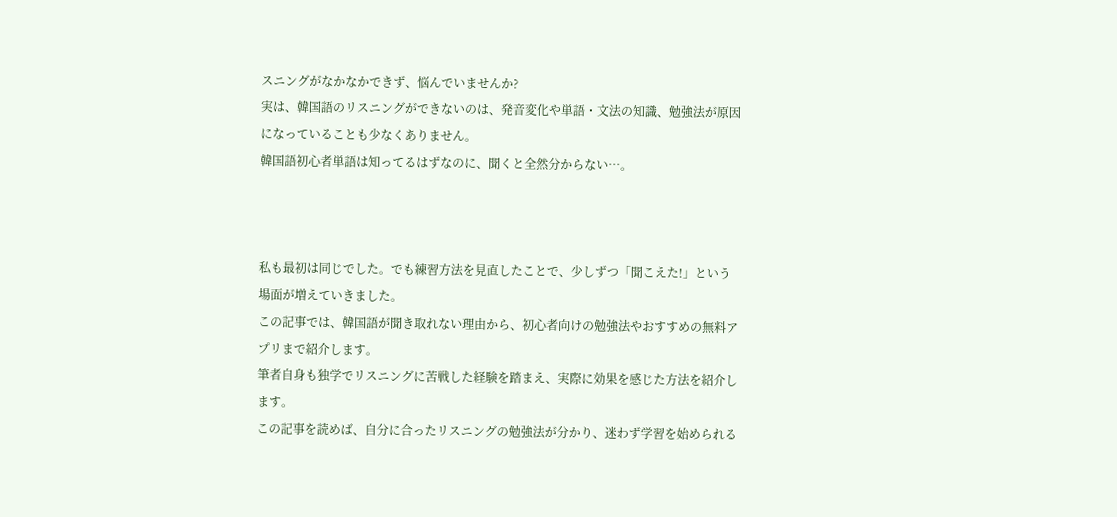スニングがなかなかできず、悩んでいませんか?
実は、韓国語のリスニングができないのは、発音変化や単語・文法の知識、勉強法が原因になっていることも少なくありません。
韓国語初心者単語は知ってるはずなのに、聞くと全然分からない…。



私も最初は同じでした。でも練習方法を見直したことで、少しずつ「聞こえた!」という場面が増えていきました。
この記事では、韓国語が聞き取れない理由から、初心者向けの勉強法やおすすめの無料アプリまで紹介します。
筆者自身も独学でリスニングに苦戦した経験を踏まえ、実際に効果を感じた方法を紹介します。
この記事を読めば、自分に合ったリスニングの勉強法が分かり、迷わず学習を始められる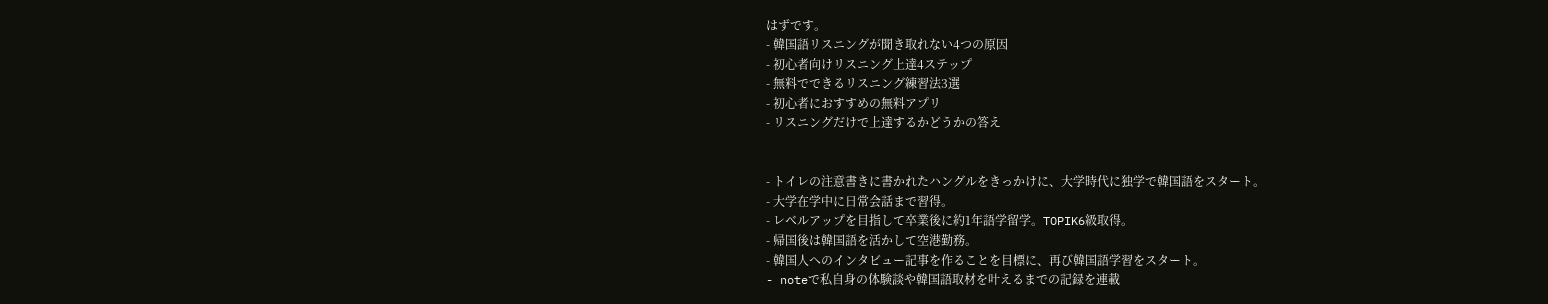はずです。
- 韓国語リスニングが聞き取れない4つの原因
- 初心者向けリスニング上達4ステップ
- 無料でできるリスニング練習法3選
- 初心者におすすめの無料アプリ
- リスニングだけで上達するかどうかの答え


- トイレの注意書きに書かれたハングルをきっかけに、大学時代に独学で韓国語をスタート。
- 大学在学中に日常会話まで習得。
- レベルアップを目指して卒業後に約1年語学留学。TOPIK6級取得。
- 帰国後は韓国語を活かして空港勤務。
- 韓国人へのインタビュー記事を作ることを目標に、再び韓国語学習をスタート。
- noteで私自身の体験談や韓国語取材を叶えるまでの記録を連載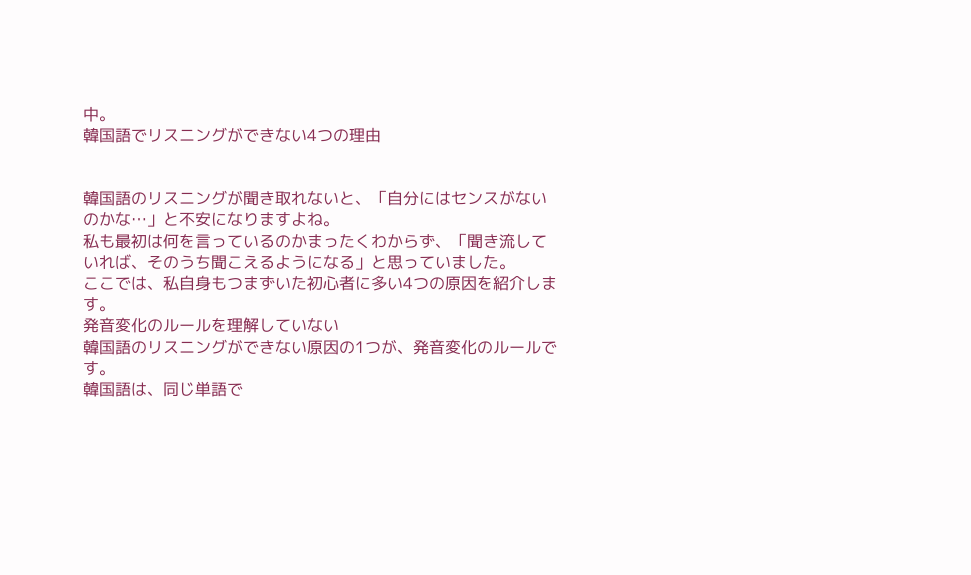中。
韓国語でリスニングができない4つの理由


韓国語のリスニングが聞き取れないと、「自分にはセンスがないのかな…」と不安になりますよね。
私も最初は何を言っているのかまったくわからず、「聞き流していれば、そのうち聞こえるようになる」と思っていました。
ここでは、私自身もつまずいた初心者に多い4つの原因を紹介します。
発音変化のルールを理解していない
韓国語のリスニングができない原因の1つが、発音変化のルールです。
韓国語は、同じ単語で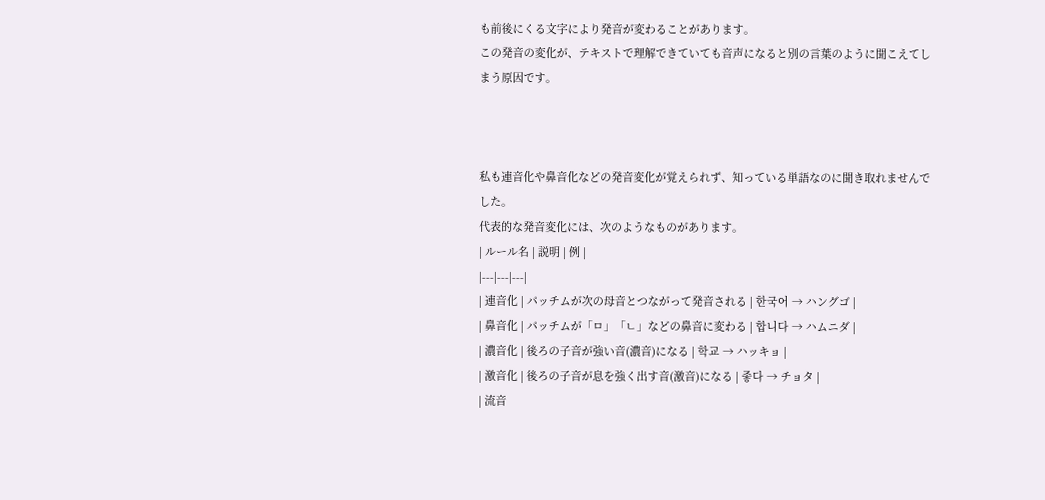も前後にくる文字により発音が変わることがあります。
この発音の変化が、テキストで理解できていても音声になると別の言葉のように聞こえてしまう原因です。



私も連音化や鼻音化などの発音変化が覚えられず、知っている単語なのに聞き取れませんでした。
代表的な発音変化には、次のようなものがあります。
| ルール名 | 説明 | 例 |
|---|---|---|
| 連音化 | パッチムが次の母音とつながって発音される | 한국어 → ハングゴ |
| 鼻音化 | パッチムが「ㅁ」「ㄴ」などの鼻音に変わる | 합니다 → ハムニダ |
| 濃音化 | 後ろの子音が強い音(濃音)になる | 학교 → ハッキョ |
| 激音化 | 後ろの子音が息を強く出す音(激音)になる | 좋다 → チョタ |
| 流音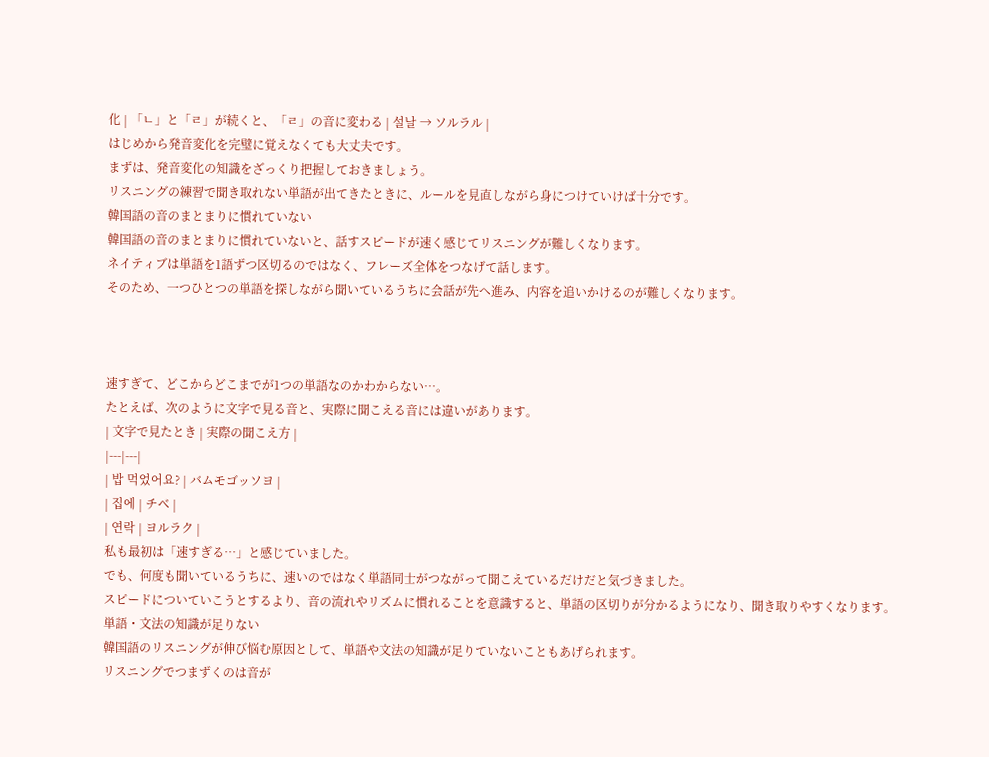化 | 「ㄴ」と「ㄹ」が続くと、「ㄹ」の音に変わる | 설날 → ソルラル |
はじめから発音変化を完璧に覚えなくても大丈夫です。
まずは、発音変化の知識をざっくり把握しておきましょう。
リスニングの練習で聞き取れない単語が出てきたときに、ルールを見直しながら身につけていけば十分です。
韓国語の音のまとまりに慣れていない
韓国語の音のまとまりに慣れていないと、話すスピードが速く感じてリスニングが難しくなります。
ネイティブは単語を1語ずつ区切るのではなく、フレーズ全体をつなげて話します。
そのため、一つひとつの単語を探しながら聞いているうちに会話が先へ進み、内容を追いかけるのが難しくなります。



速すぎて、どこからどこまでが1つの単語なのかわからない…。
たとえば、次のように文字で見る音と、実際に聞こえる音には違いがあります。
| 文字で見たとき | 実際の聞こえ方 |
|---|---|
| 밥 먹었어요? | バムモゴッソヨ |
| 집에 | チベ |
| 연락 | ヨルラク |
私も最初は「速すぎる…」と感じていました。
でも、何度も聞いているうちに、速いのではなく単語同士がつながって聞こえているだけだと気づきました。
スピードについていこうとするより、音の流れやリズムに慣れることを意識すると、単語の区切りが分かるようになり、聞き取りやすくなります。
単語・文法の知識が足りない
韓国語のリスニングが伸び悩む原因として、単語や文法の知識が足りていないこともあげられます。
リスニングでつまずくのは音が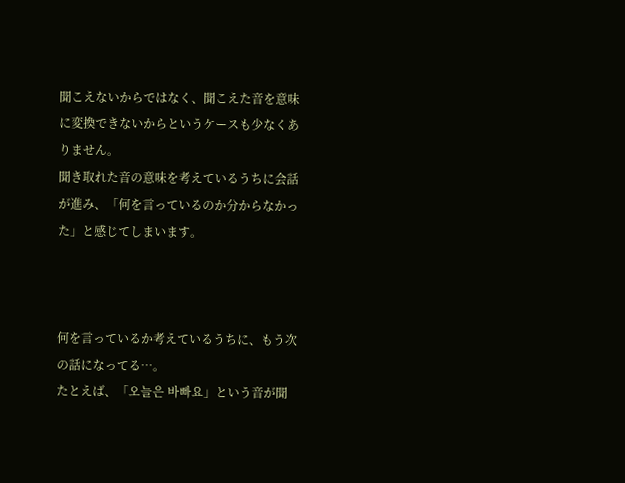聞こえないからではなく、聞こえた音を意味に変換できないからというケースも少なくありません。
聞き取れた音の意味を考えているうちに会話が進み、「何を言っているのか分からなかった」と感じてしまいます。



何を言っているか考えているうちに、もう次の話になってる…。
たとえば、「오늘은 바빠요」という音が聞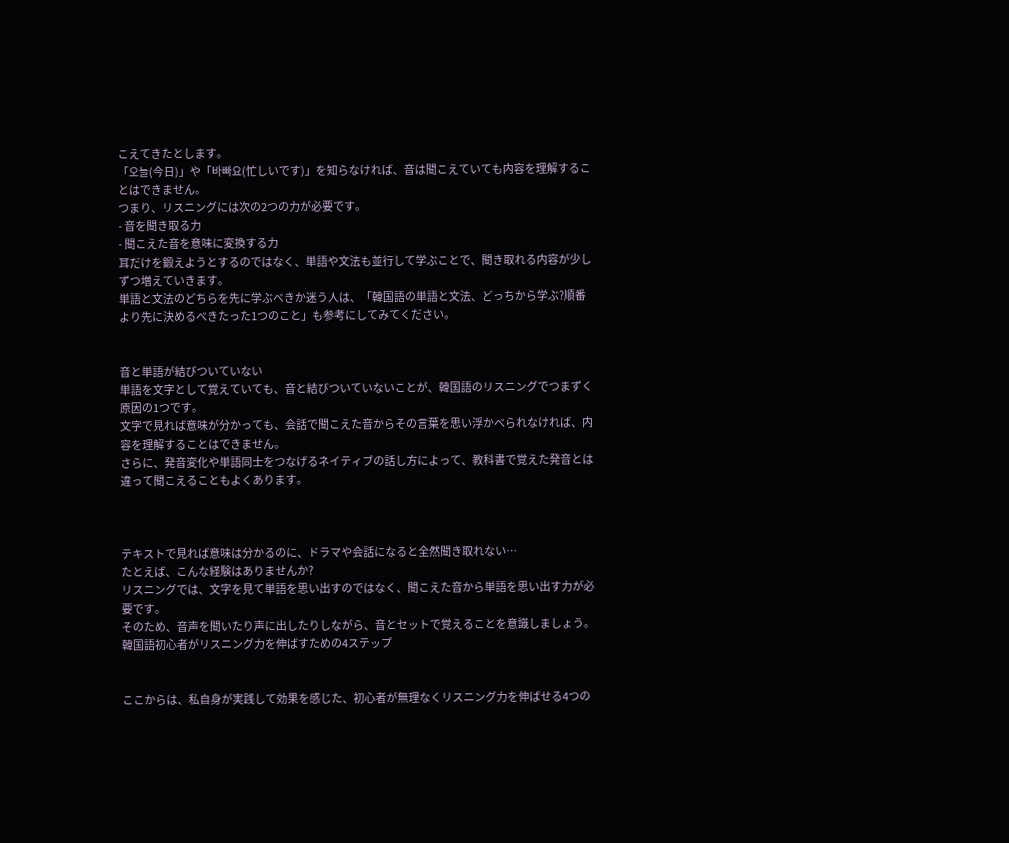こえてきたとします。
「오늘(今日)」や「바빠요(忙しいです)」を知らなければ、音は聞こえていても内容を理解することはできません。
つまり、リスニングには次の2つの力が必要です。
- 音を聞き取る力
- 聞こえた音を意味に変換する力
耳だけを鍛えようとするのではなく、単語や文法も並行して学ぶことで、聞き取れる内容が少しずつ増えていきます。
単語と文法のどちらを先に学ぶべきか迷う人は、「韓国語の単語と文法、どっちから学ぶ?順番より先に決めるべきたった1つのこと」も参考にしてみてください。


音と単語が結びついていない
単語を文字として覚えていても、音と結びついていないことが、韓国語のリスニングでつまずく原因の1つです。
文字で見れば意味が分かっても、会話で聞こえた音からその言葉を思い浮かべられなければ、内容を理解することはできません。
さらに、発音変化や単語同士をつなげるネイティブの話し方によって、教科書で覚えた発音とは違って聞こえることもよくあります。



テキストで見れば意味は分かるのに、ドラマや会話になると全然聞き取れない…
たとえば、こんな経験はありませんか?
リスニングでは、文字を見て単語を思い出すのではなく、聞こえた音から単語を思い出す力が必要です。
そのため、音声を聞いたり声に出したりしながら、音とセットで覚えることを意識しましょう。
韓国語初心者がリスニング力を伸ばすための4ステップ


ここからは、私自身が実践して効果を感じた、初心者が無理なくリスニング力を伸ばせる4つの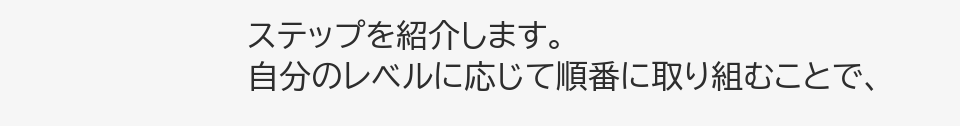ステップを紹介します。
自分のレベルに応じて順番に取り組むことで、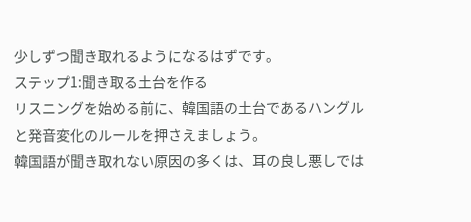少しずつ聞き取れるようになるはずです。
ステップ1:聞き取る土台を作る
リスニングを始める前に、韓国語の土台であるハングルと発音変化のルールを押さえましょう。
韓国語が聞き取れない原因の多くは、耳の良し悪しでは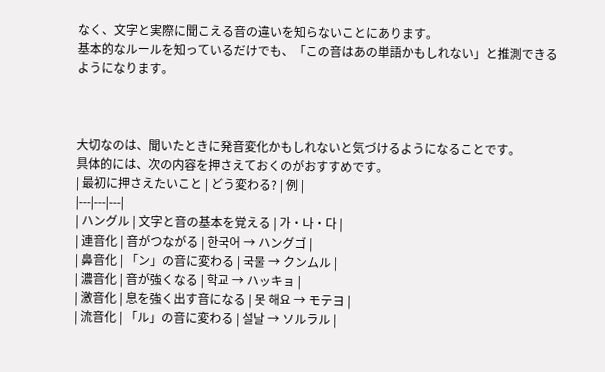なく、文字と実際に聞こえる音の違いを知らないことにあります。
基本的なルールを知っているだけでも、「この音はあの単語かもしれない」と推測できるようになります。



大切なのは、聞いたときに発音変化かもしれないと気づけるようになることです。
具体的には、次の内容を押さえておくのがおすすめです。
| 最初に押さえたいこと | どう変わる? | 例 |
|---|---|---|
| ハングル | 文字と音の基本を覚える | 가・나・다 |
| 連音化 | 音がつながる | 한국어 → ハングゴ |
| 鼻音化 | 「ン」の音に変わる | 국물 → クンムル |
| 濃音化 | 音が強くなる | 학교 → ハッキョ |
| 激音化 | 息を強く出す音になる | 못 해요 → モテヨ |
| 流音化 | 「ル」の音に変わる | 설날 → ソルラル |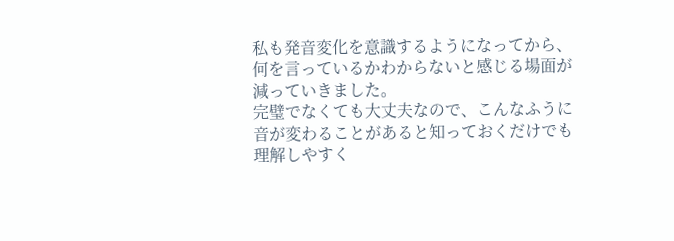私も発音変化を意識するようになってから、何を言っているかわからないと感じる場面が減っていきました。
完璧でなくても大丈夫なので、こんなふうに音が変わることがあると知っておくだけでも理解しやすく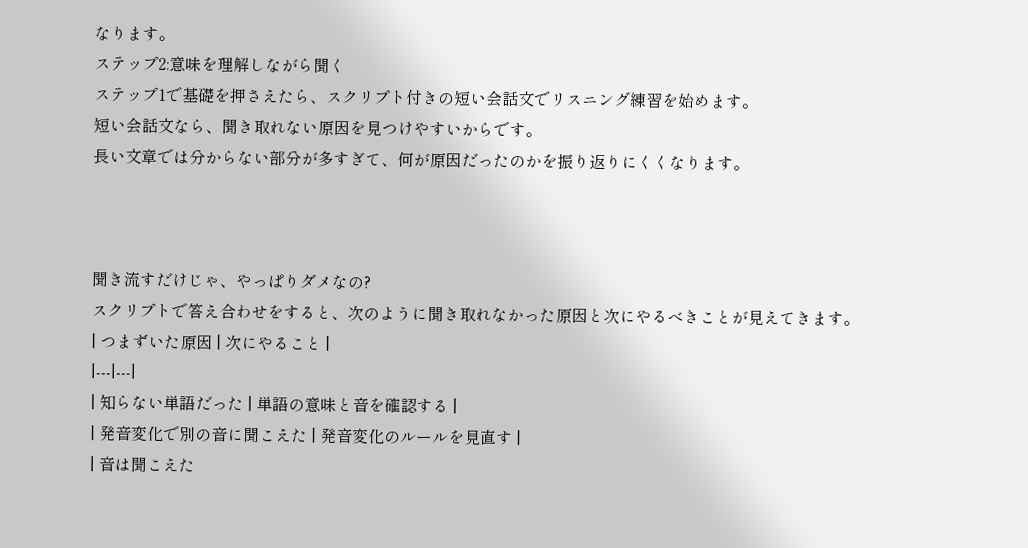なります。
ステップ2:意味を理解しながら聞く
ステップ1で基礎を押さえたら、スクリプト付きの短い会話文でリスニング練習を始めます。
短い会話文なら、聞き取れない原因を見つけやすいからです。
長い文章では分からない部分が多すぎて、何が原因だったのかを振り返りにくくなります。



聞き流すだけじゃ、やっぱりダメなの?
スクリプトで答え合わせをすると、次のように聞き取れなかった原因と次にやるべきことが見えてきます。
| つまずいた原因 | 次にやること |
|---|---|
| 知らない単語だった | 単語の意味と音を確認する |
| 発音変化で別の音に聞こえた | 発音変化のルールを見直す |
| 音は聞こえた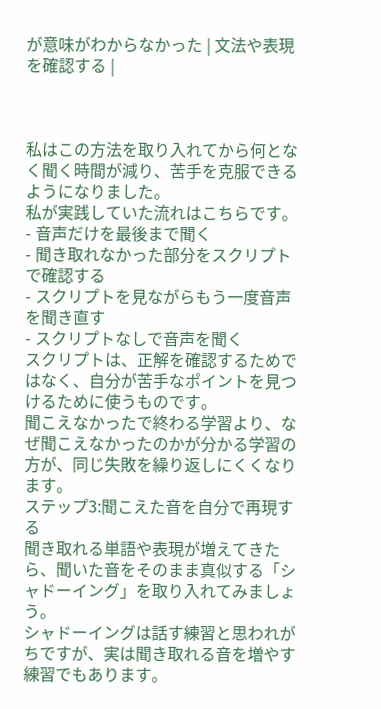が意味がわからなかった | 文法や表現を確認する |



私はこの方法を取り入れてから何となく聞く時間が減り、苦手を克服できるようになりました。
私が実践していた流れはこちらです。
- 音声だけを最後まで聞く
- 聞き取れなかった部分をスクリプトで確認する
- スクリプトを見ながらもう一度音声を聞き直す
- スクリプトなしで音声を聞く
スクリプトは、正解を確認するためではなく、自分が苦手なポイントを見つけるために使うものです。
聞こえなかったで終わる学習より、なぜ聞こえなかったのかが分かる学習の方が、同じ失敗を繰り返しにくくなります。
ステップ3:聞こえた音を自分で再現する
聞き取れる単語や表現が増えてきたら、聞いた音をそのまま真似する「シャドーイング」を取り入れてみましょう。
シャドーイングは話す練習と思われがちですが、実は聞き取れる音を増やす練習でもあります。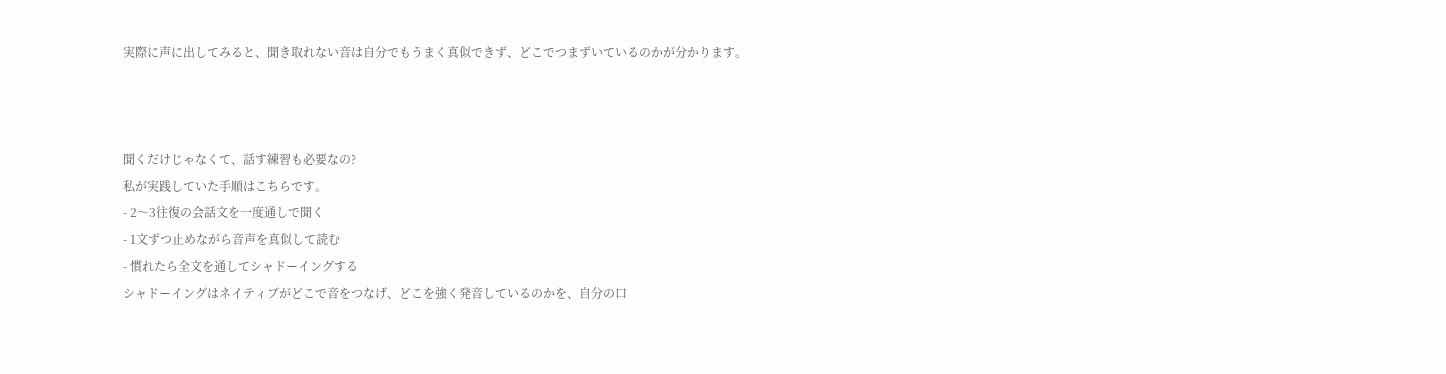実際に声に出してみると、聞き取れない音は自分でもうまく真似できず、どこでつまずいているのかが分かります。



聞くだけじゃなくて、話す練習も必要なの?
私が実践していた手順はこちらです。
- 2〜3往復の会話文を一度通しで聞く
- 1文ずつ止めながら音声を真似して読む
- 慣れたら全文を通してシャドーイングする
シャドーイングはネイティブがどこで音をつなげ、どこを強く発音しているのかを、自分の口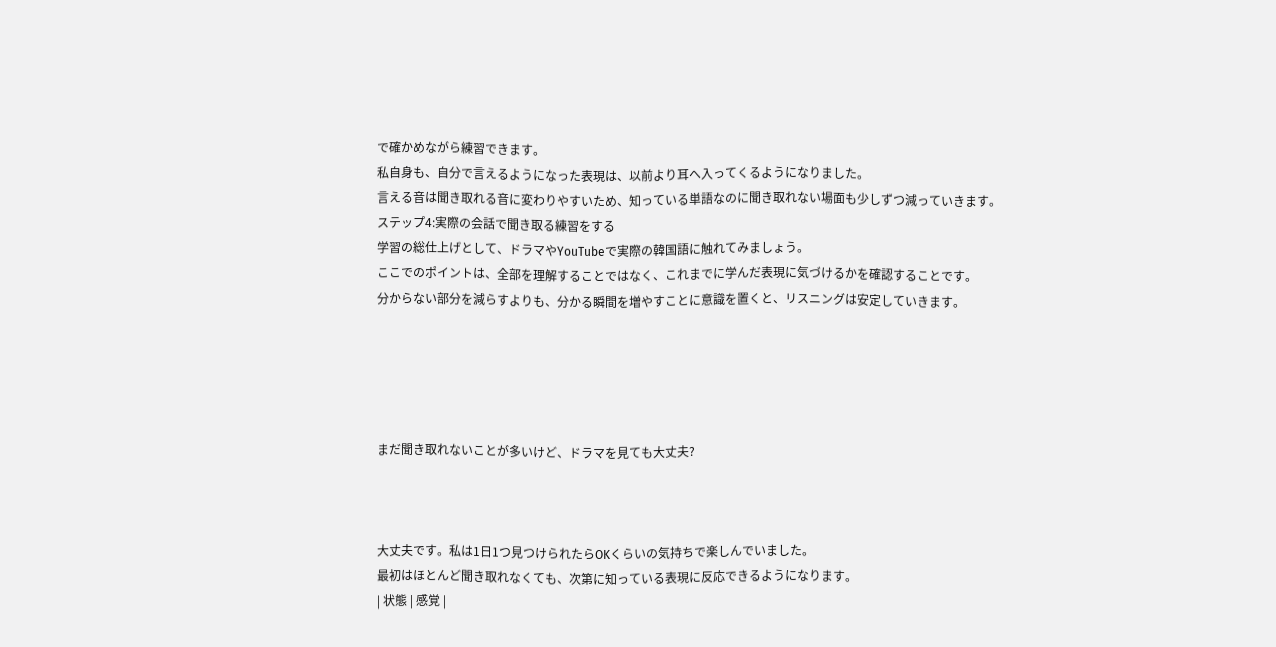で確かめながら練習できます。
私自身も、自分で言えるようになった表現は、以前より耳へ入ってくるようになりました。
言える音は聞き取れる音に変わりやすいため、知っている単語なのに聞き取れない場面も少しずつ減っていきます。
ステップ4:実際の会話で聞き取る練習をする
学習の総仕上げとして、ドラマやYouTubeで実際の韓国語に触れてみましょう。
ここでのポイントは、全部を理解することではなく、これまでに学んだ表現に気づけるかを確認することです。
分からない部分を減らすよりも、分かる瞬間を増やすことに意識を置くと、リスニングは安定していきます。





まだ聞き取れないことが多いけど、ドラマを見ても大丈夫?



大丈夫です。私は1日1つ見つけられたらOKくらいの気持ちで楽しんでいました。
最初はほとんど聞き取れなくても、次第に知っている表現に反応できるようになります。
| 状態 | 感覚 |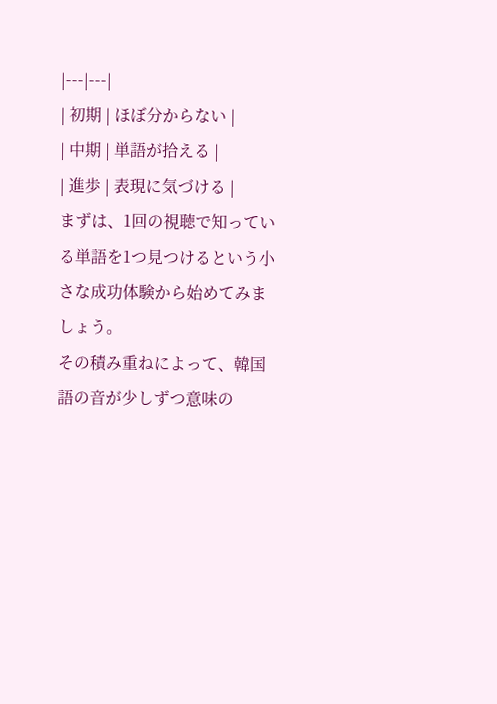|---|---|
| 初期 | ほぼ分からない |
| 中期 | 単語が拾える |
| 進歩 | 表現に気づける |
まずは、1回の視聴で知っている単語を1つ見つけるという小さな成功体験から始めてみましょう。
その積み重ねによって、韓国語の音が少しずつ意味の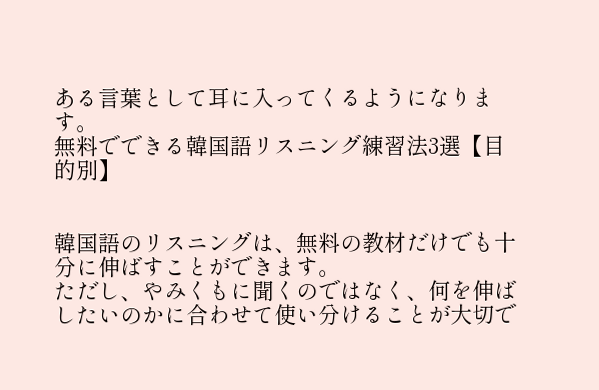ある言葉として耳に入ってくるようになります。
無料でできる韓国語リスニング練習法3選【目的別】


韓国語のリスニングは、無料の教材だけでも十分に伸ばすことができます。
ただし、やみくもに聞くのではなく、何を伸ばしたいのかに合わせて使い分けることが大切で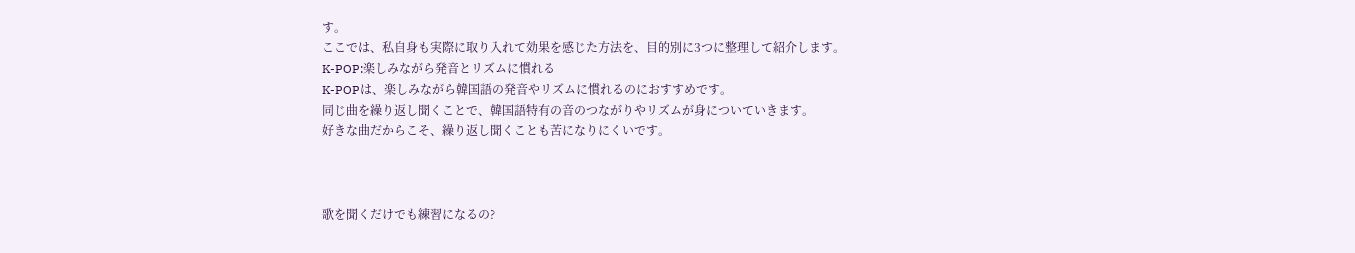す。
ここでは、私自身も実際に取り入れて効果を感じた方法を、目的別に3つに整理して紹介します。
K-POP:楽しみながら発音とリズムに慣れる
K-POPは、楽しみながら韓国語の発音やリズムに慣れるのにおすすめです。
同じ曲を繰り返し聞くことで、韓国語特有の音のつながりやリズムが身についていきます。
好きな曲だからこそ、繰り返し聞くことも苦になりにくいです。



歌を聞くだけでも練習になるの?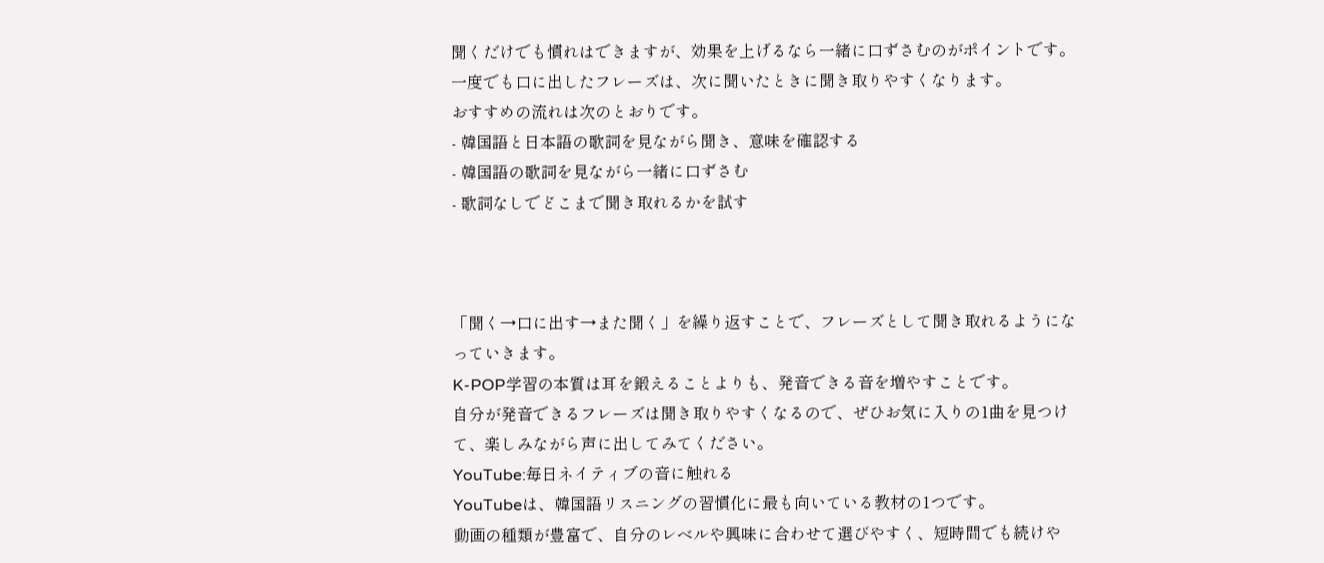聞くだけでも慣れはできますが、効果を上げるなら一緒に口ずさむのがポイントです。
一度でも口に出したフレーズは、次に聞いたときに聞き取りやすくなります。
おすすめの流れは次のとおりです。
- 韓国語と日本語の歌詞を見ながら聞き、意味を確認する
- 韓国語の歌詞を見ながら一緒に口ずさむ
- 歌詞なしでどこまで聞き取れるかを試す



「聞く→口に出す→また聞く」を繰り返すことで、フレーズとして聞き取れるようになっていきます。
K-POP学習の本質は耳を鍛えることよりも、発音できる音を増やすことです。
自分が発音できるフレーズは聞き取りやすくなるので、ぜひお気に入りの1曲を見つけて、楽しみながら声に出してみてください。
YouTube:毎日ネイティブの音に触れる
YouTubeは、韓国語リスニングの習慣化に最も向いている教材の1つです。
動画の種類が豊富で、自分のレベルや興味に合わせて選びやすく、短時間でも続けや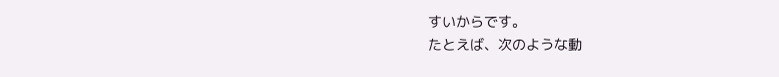すいからです。
たとえば、次のような動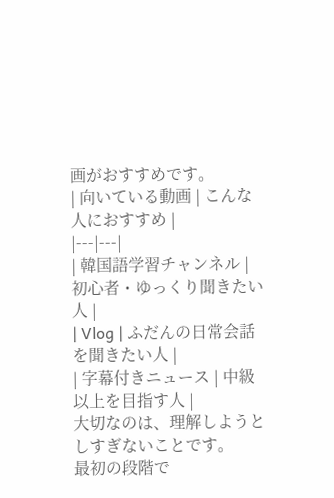画がおすすめです。
| 向いている動画 | こんな人におすすめ |
|---|---|
| 韓国語学習チャンネル | 初心者・ゆっくり聞きたい人 |
| Vlog | ふだんの日常会話を聞きたい人 |
| 字幕付きニュース | 中級以上を目指す人 |
大切なのは、理解しようとしすぎないことです。
最初の段階で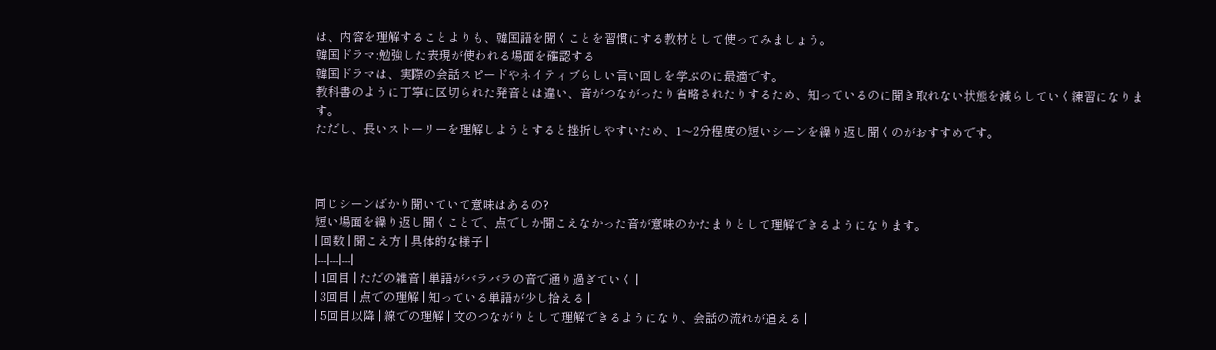は、内容を理解することよりも、韓国語を聞くことを習慣にする教材として使ってみましょう。
韓国ドラマ:勉強した表現が使われる場面を確認する
韓国ドラマは、実際の会話スピードやネイティブらしい言い回しを学ぶのに最適です。
教科書のように丁寧に区切られた発音とは違い、音がつながったり省略されたりするため、知っているのに聞き取れない状態を減らしていく練習になります。
ただし、長いストーリーを理解しようとすると挫折しやすいため、1〜2分程度の短いシーンを繰り返し聞くのがおすすめです。



同じシーンばかり聞いていて意味はあるの?
短い場面を繰り返し聞くことで、点でしか聞こえなかった音が意味のかたまりとして理解できるようになります。
| 回数 | 聞こえ方 | 具体的な様子 |
|---|---|---|
| 1回目 | ただの雑音 | 単語がバラバラの音で通り過ぎていく |
| 3回目 | 点での理解 | 知っている単語が少し拾える |
| 5回目以降 | 線での理解 | 文のつながりとして理解できるようになり、会話の流れが追える |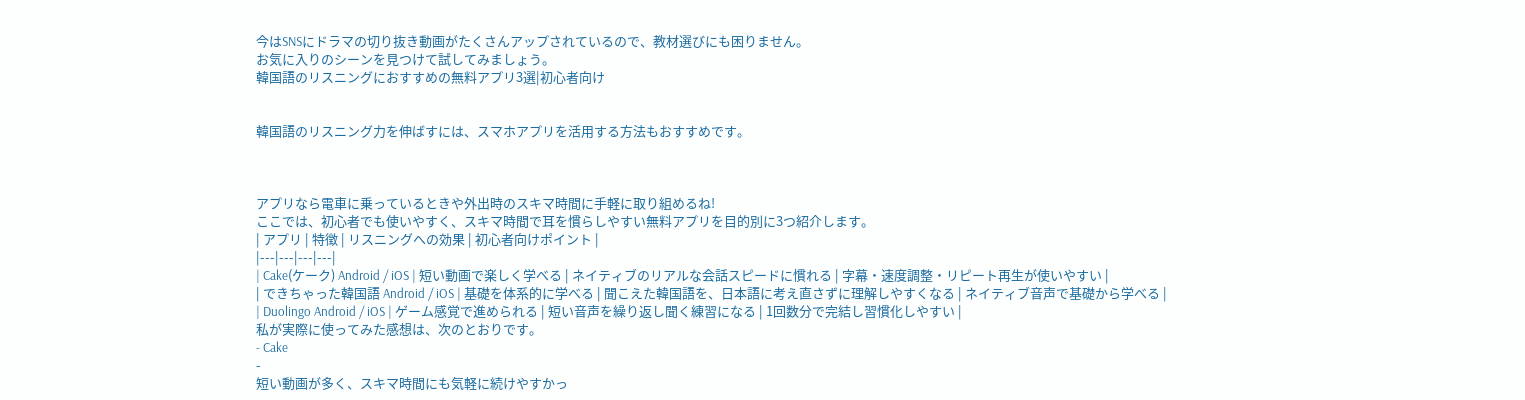今はSNSにドラマの切り抜き動画がたくさんアップされているので、教材選びにも困りません。
お気に入りのシーンを見つけて試してみましょう。
韓国語のリスニングにおすすめの無料アプリ3選|初心者向け


韓国語のリスニング力を伸ばすには、スマホアプリを活用する方法もおすすめです。



アプリなら電車に乗っているときや外出時のスキマ時間に手軽に取り組めるね!
ここでは、初心者でも使いやすく、スキマ時間で耳を慣らしやすい無料アプリを目的別に3つ紹介します。
| アプリ | 特徴 | リスニングへの効果 | 初心者向けポイント |
|---|---|---|---|
| Cake(ケーク) Android / iOS | 短い動画で楽しく学べる | ネイティブのリアルな会話スピードに慣れる | 字幕・速度調整・リピート再生が使いやすい |
| できちゃった韓国語 Android / iOS | 基礎を体系的に学べる | 聞こえた韓国語を、日本語に考え直さずに理解しやすくなる | ネイティブ音声で基礎から学べる |
| Duolingo Android / iOS | ゲーム感覚で進められる | 短い音声を繰り返し聞く練習になる | 1回数分で完結し習慣化しやすい |
私が実際に使ってみた感想は、次のとおりです。
- Cake
-
短い動画が多く、スキマ時間にも気軽に続けやすかっ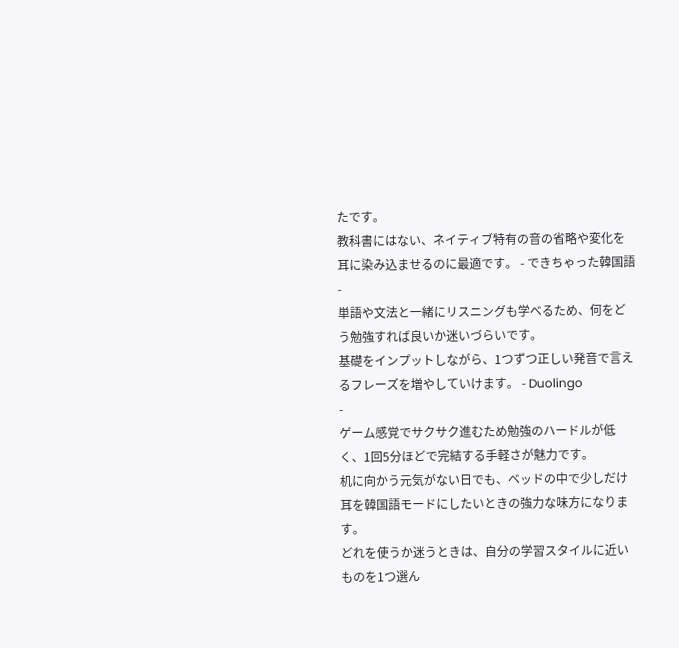たです。
教科書にはない、ネイティブ特有の音の省略や変化を耳に染み込ませるのに最適です。 - できちゃった韓国語
-
単語や文法と一緒にリスニングも学べるため、何をどう勉強すれば良いか迷いづらいです。
基礎をインプットしながら、1つずつ正しい発音で言えるフレーズを増やしていけます。 - Duolingo
-
ゲーム感覚でサクサク進むため勉強のハードルが低く、1回5分ほどで完結する手軽さが魅力です。
机に向かう元気がない日でも、ベッドの中で少しだけ耳を韓国語モードにしたいときの強力な味方になります。
どれを使うか迷うときは、自分の学習スタイルに近いものを1つ選ん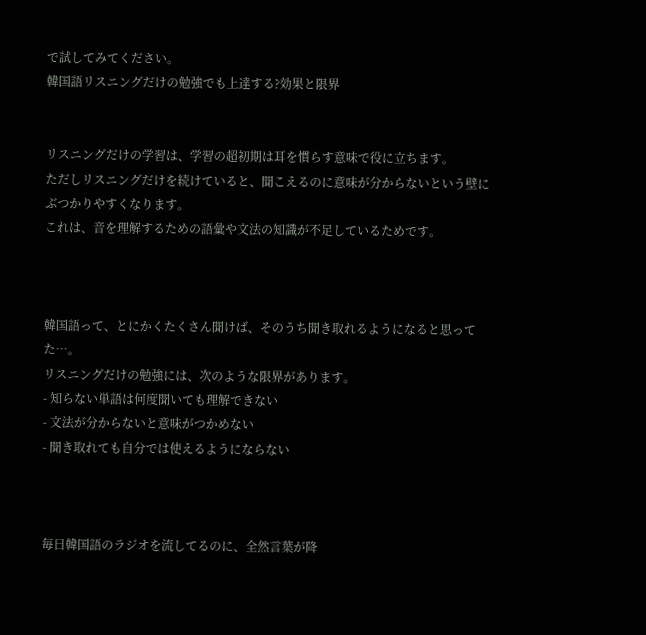で試してみてください。
韓国語リスニングだけの勉強でも上達する?効果と限界


リスニングだけの学習は、学習の超初期は耳を慣らす意味で役に立ちます。
ただしリスニングだけを続けていると、聞こえるのに意味が分からないという壁にぶつかりやすくなります。
これは、音を理解するための語彙や文法の知識が不足しているためです。



韓国語って、とにかくたくさん聞けば、そのうち聞き取れるようになると思ってた…。
リスニングだけの勉強には、次のような限界があります。
- 知らない単語は何度聞いても理解できない
- 文法が分からないと意味がつかめない
- 聞き取れても自分では使えるようにならない



毎日韓国語のラジオを流してるのに、全然言葉が降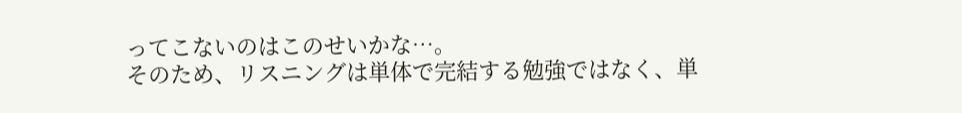ってこないのはこのせいかな…。
そのため、リスニングは単体で完結する勉強ではなく、単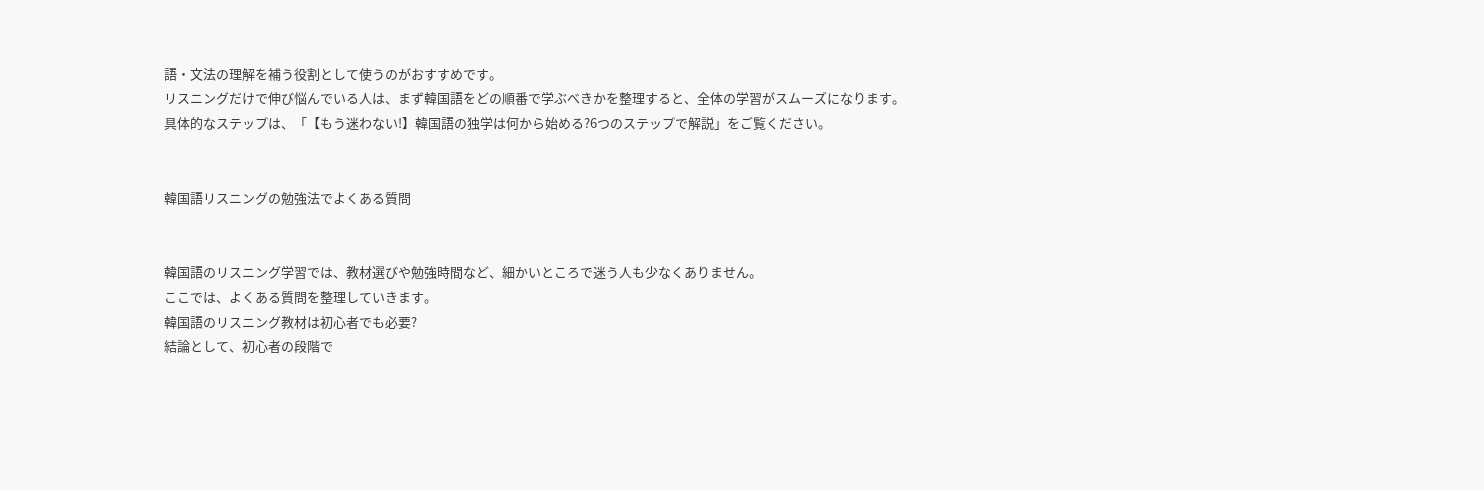語・文法の理解を補う役割として使うのがおすすめです。
リスニングだけで伸び悩んでいる人は、まず韓国語をどの順番で学ぶべきかを整理すると、全体の学習がスムーズになります。
具体的なステップは、「【もう迷わない!】韓国語の独学は何から始める?6つのステップで解説」をご覧ください。


韓国語リスニングの勉強法でよくある質問


韓国語のリスニング学習では、教材選びや勉強時間など、細かいところで迷う人も少なくありません。
ここでは、よくある質問を整理していきます。
韓国語のリスニング教材は初心者でも必要?
結論として、初心者の段階で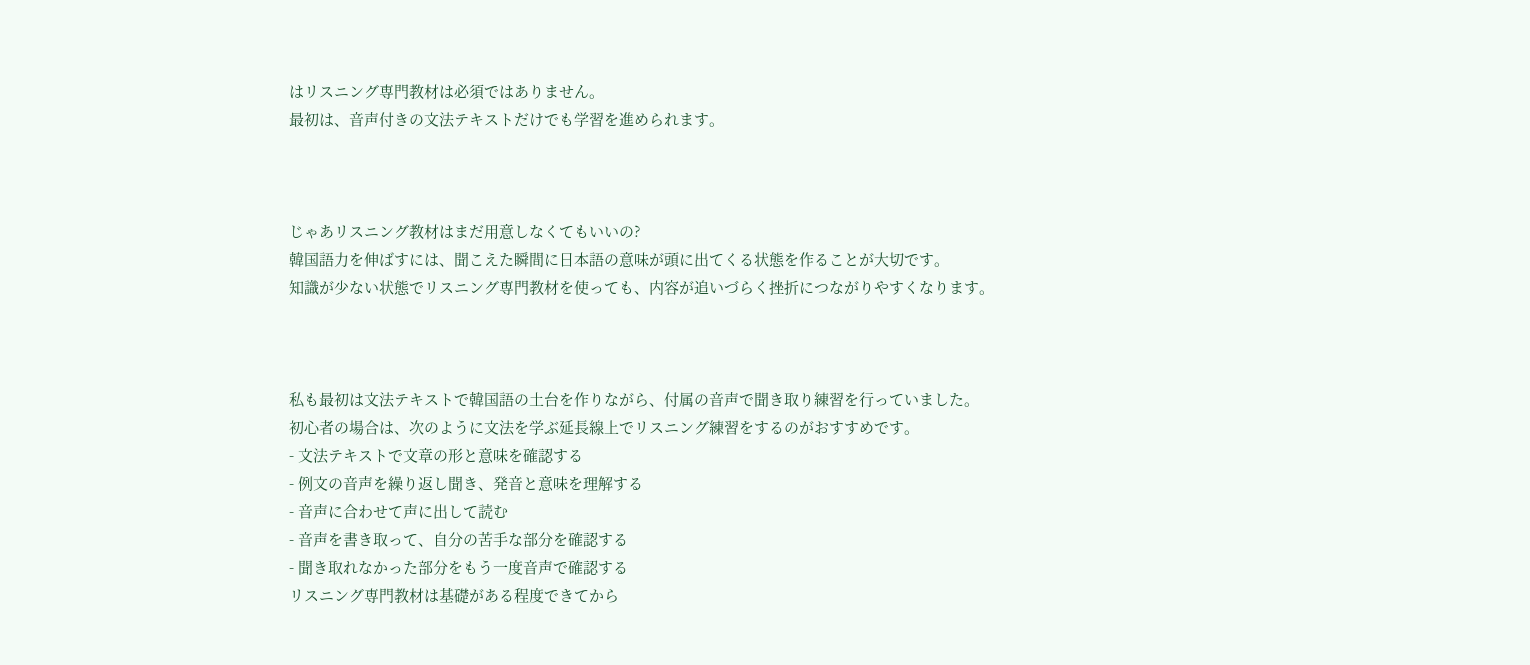はリスニング専門教材は必須ではありません。
最初は、音声付きの文法テキストだけでも学習を進められます。



じゃあリスニング教材はまだ用意しなくてもいいの?
韓国語力を伸ばすには、聞こえた瞬間に日本語の意味が頭に出てくる状態を作ることが大切です。
知識が少ない状態でリスニング専門教材を使っても、内容が追いづらく挫折につながりやすくなります。



私も最初は文法テキストで韓国語の土台を作りながら、付属の音声で聞き取り練習を行っていました。
初心者の場合は、次のように文法を学ぶ延長線上でリスニング練習をするのがおすすめです。
- 文法テキストで文章の形と意味を確認する
- 例文の音声を繰り返し聞き、発音と意味を理解する
- 音声に合わせて声に出して読む
- 音声を書き取って、自分の苦手な部分を確認する
- 聞き取れなかった部分をもう一度音声で確認する
リスニング専門教材は基礎がある程度できてから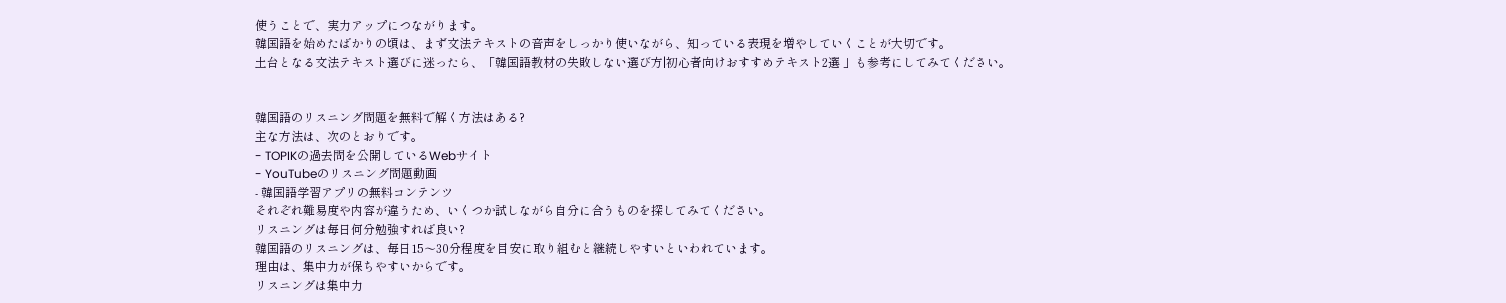使うことで、実力アップにつながります。
韓国語を始めたばかりの頃は、まず文法テキストの音声をしっかり使いながら、知っている表現を増やしていくことが大切です。
土台となる文法テキスト選びに迷ったら、「韓国語教材の失敗しない選び方|初心者向けおすすめテキスト2選 」も参考にしてみてください。


韓国語のリスニング問題を無料で解く方法はある?
主な方法は、次のとおりです。
- TOPIKの過去問を公開しているWebサイト
- YouTubeのリスニング問題動画
- 韓国語学習アプリの無料コンテンツ
それぞれ難易度や内容が違うため、いくつか試しながら自分に合うものを探してみてください。
リスニングは毎日何分勉強すれば良い?
韓国語のリスニングは、毎日15〜30分程度を目安に取り組むと継続しやすいといわれています。
理由は、集中力が保ちやすいからです。
リスニングは集中力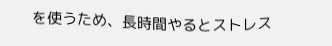を使うため、長時間やるとストレス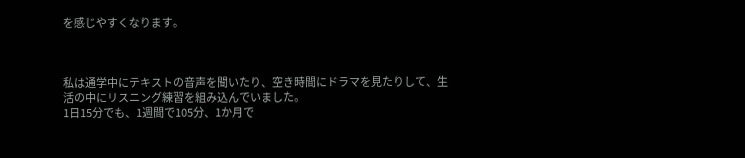を感じやすくなります。



私は通学中にテキストの音声を聞いたり、空き時間にドラマを見たりして、生活の中にリスニング練習を組み込んでいました。
1日15分でも、1週間で105分、1か月で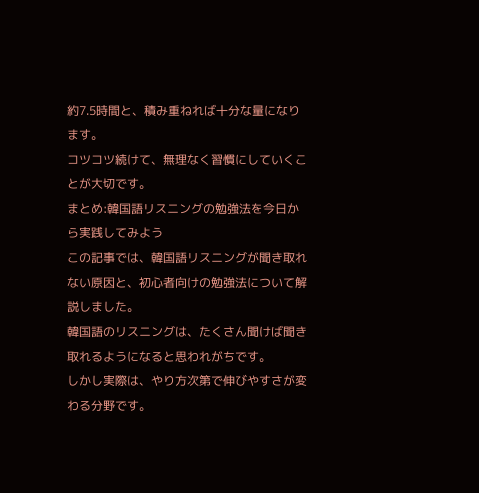約7.5時間と、積み重ねれば十分な量になります。
コツコツ続けて、無理なく習慣にしていくことが大切です。
まとめ:韓国語リスニングの勉強法を今日から実践してみよう
この記事では、韓国語リスニングが聞き取れない原因と、初心者向けの勉強法について解説しました。
韓国語のリスニングは、たくさん聞けば聞き取れるようになると思われがちです。
しかし実際は、やり方次第で伸びやすさが変わる分野です。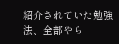紹介されていた勉強法、全部やら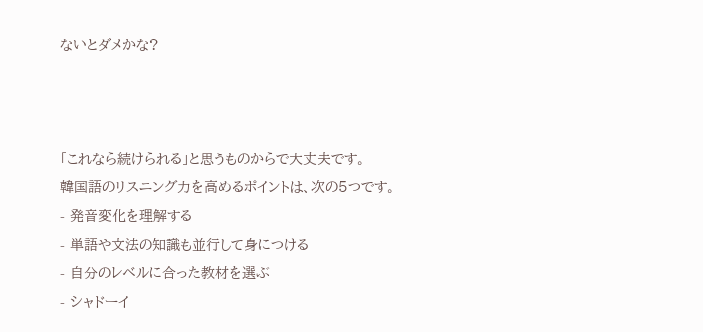ないとダメかな?



「これなら続けられる」と思うものからで大丈夫です。
韓国語のリスニング力を高めるポイントは、次の5つです。
- 発音変化を理解する
- 単語や文法の知識も並行して身につける
- 自分のレベルに合った教材を選ぶ
- シャドーイ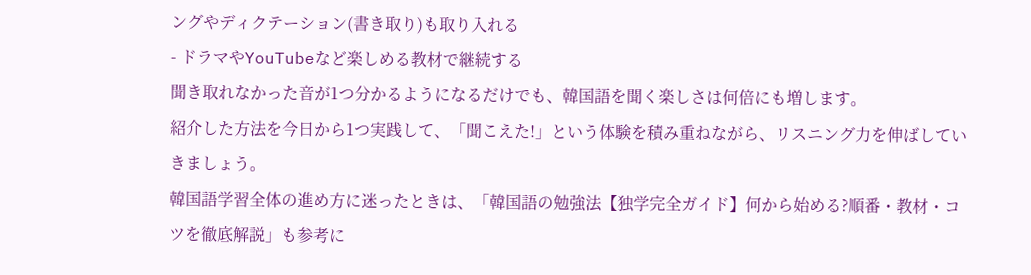ングやディクテーション(書き取り)も取り入れる
- ドラマやYouTubeなど楽しめる教材で継続する
聞き取れなかった音が1つ分かるようになるだけでも、韓国語を聞く楽しさは何倍にも増します。
紹介した方法を今日から1つ実践して、「聞こえた!」という体験を積み重ねながら、リスニング力を伸ばしていきましょう。
韓国語学習全体の進め方に迷ったときは、「韓国語の勉強法【独学完全ガイド】何から始める?順番・教材・コツを徹底解説」も参考に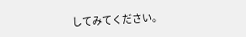してみてください。